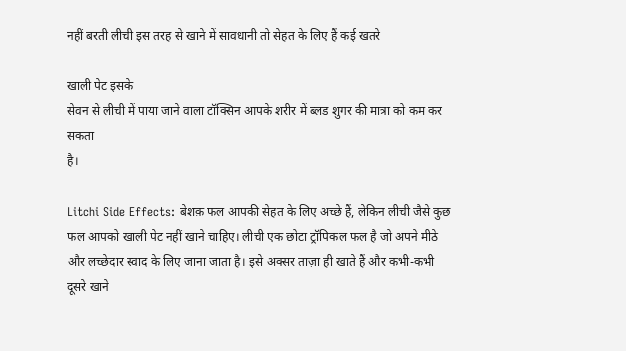नहीं बरती लीची इस तरह से खाने में सावधानी तो सेहत के लिए हैं कई खतरे

खाली पेट इसके
सेवन से लीची में पाया जाने वाला टॉक्सिन आपके शरीर में ब्लड शुगर की मात्रा को कम कर सकता
है।

Litchi Side Effects: बेशक़ फल आपकी सेहत के लिए अच्छे हैं, लेकिन लीची जैसे कुछ फल आपको खाली पेट नहीं खाने चाहिए। लीची एक छोटा ट्रॉपिकल फल है जो अपने मीठे और लच्छेदार स्वाद के लिए जाना जाता है। इसे अक्सर ताज़ा ही खाते हैं और कभी-कभी दूसरे खाने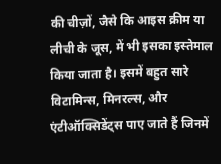की चीज़ों, जैसे कि आइस क्रीम या लीची के जूस, में भी इसका इस्तेमाल किया जाता है। इसमें बहुत सारे विटामिन्स, मिनरल्स, और एंटीऑक्सिडेंट्स पाए जाते हैं जिनमें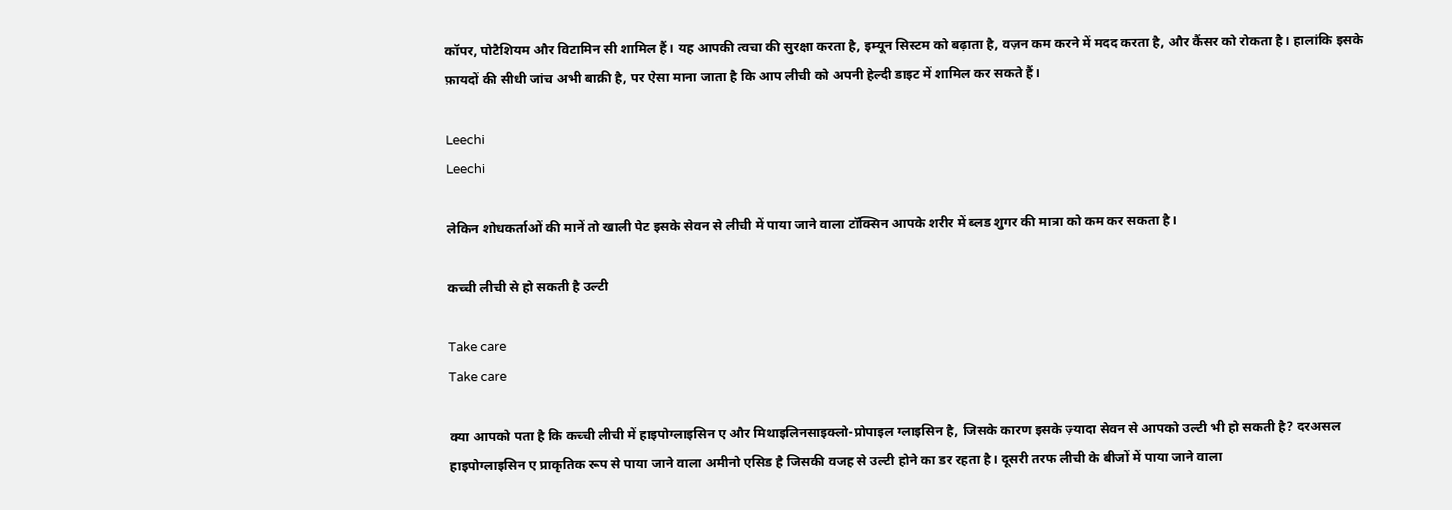कॉपर, पोटैशियम और विटामिन सी शामिल हैं। यह आपकी त्वचा की सुरक्षा करता है, इम्यून सिस्टम को बढ़ाता है, वज़न कम करने में मदद करता है, और कैंसर को रोकता है। हालांकि इसके फ़ायदों की सीधी जांच अभी बाक़ी है, पर ऐसा माना जाता है कि आप लीची को अपनी हेल्दी डाइट में शामिल कर सकते हैं।

Leechi
Leechi

लेकिन शोधकर्ताओं की मानें तो खाली पेट इसके सेवन से लीची में पाया जाने वाला टॉक्सिन आपके शरीर में ब्लड शुगर की मात्रा को कम कर सकता है।

कच्ची लीची से हो सकती है उल्टी

Take care
Take care

क्या आपको पता है कि कच्ची लीची में हाइपोग्लाइसिन ए और मिथाइलिनसाइक्लो-प्रोपाइल ग्लाइसिन है, जिसके कारण इसके ज़्यादा सेवन से आपको उल्टी भी हो सकती है? दरअसल हाइपोग्लाइसिन ए प्राकृतिक रूप से पाया जाने वाला अमीनो एसिड है जिसकी वजह से उल्टी होने का डर रहता है। दूसरी तरफ लीची के बीजों में पाया जाने वाला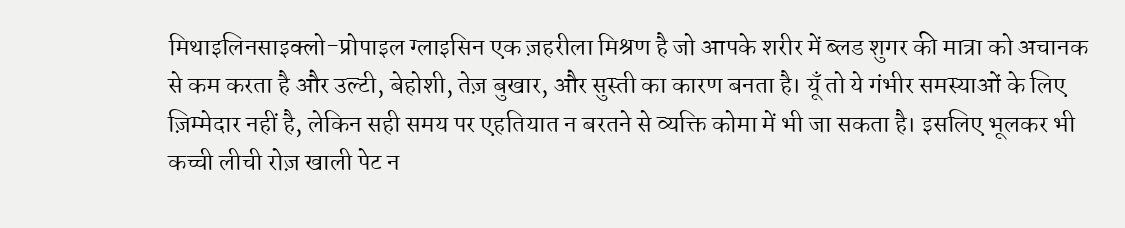मिथाइलिनसाइक्लो-प्रोपाइल ग्लाइसिन एक ज़हरीला मिश्रण है जो आपके शरीर में ब्लड शुगर की मात्रा को अचानक से कम करता है और उल्टी, बेहोशी, तेज़ बुखार, और सुस्ती का कारण बनता है। यूँ तो ये गंभीर समस्याओं के लिए ज़िम्मेदार नहीं है, लेकिन सही समय पर एहतियात न बरतने से व्यक्ति कोमा में भी जा सकता है। इसलिए भूलकर भी कच्ची लीची रोज़ खाली पेट न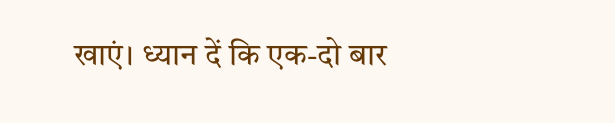खाएं। ध्यान दें कि एक-दो बार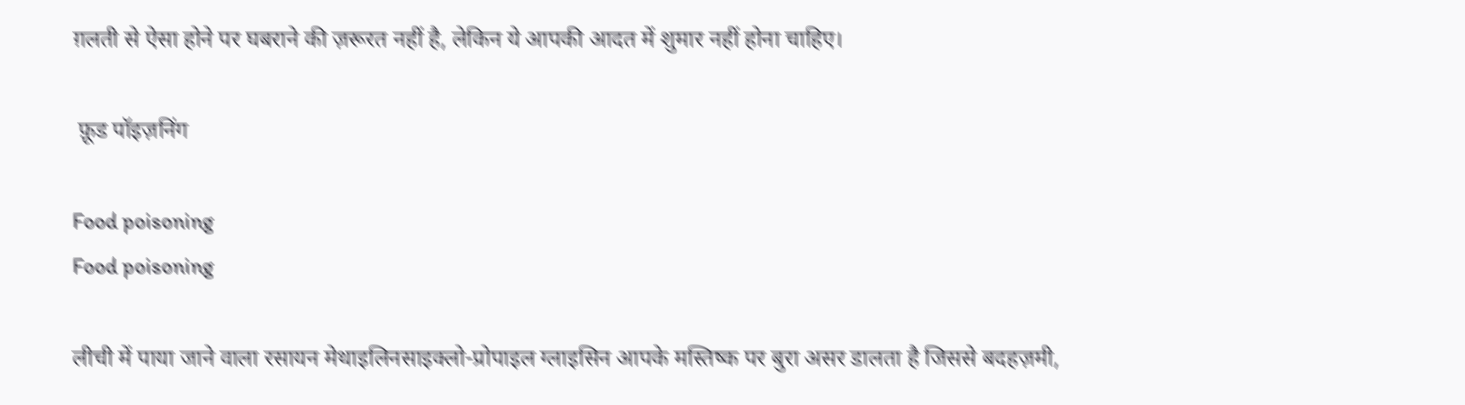ग़लती से ऐसा होने पर घबराने की ज़रूरत नहीं है, लेकिन ये आपकी आदत में शुमार नहीं होना चाहिए।

 फ़ूड पॉइज़निंग

Food poisoning
Food poisoning

लीची में पाया जाने वाला रसायन मेथाइलिनसाइक्लो-प्रोपाइल ग्लाइसिन आपके मस्तिष्क पर बुरा असर डालता है जिससे बदहज़मी,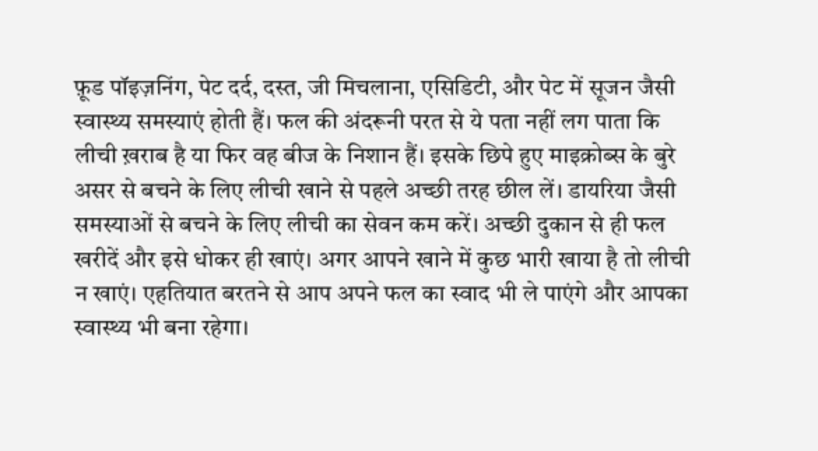फ़ूड पॉइज़निंग, पेट दर्द, दस्त, जी मिचलाना, एसिडिटी, और पेट में सूजन जैसी स्वास्थ्य समस्याएं होती हैं। फल की अंदरूनी परत से ये पता नहीं लग पाता कि लीची ख़राब है या फिर वह बीज के निशान हैं। इसके छिपे हुए माइक्रोब्स के बुरे असर से बचने के लिए लीची खाने से पहले अच्छी तरह छील लें। डायरिया जैसी समस्याओं से बचने के लिए लीची का सेवन कम करें। अच्छी दुकान से ही फल खरीदें और इसे धोकर ही खाएं। अगर आपने खाने में कुछ भारी खाया है तो लीची न खाएं। एहतियात बरतने से आप अपने फल का स्वाद भी ले पाएंगे और आपका स्वास्थ्य भी बना रहेगा।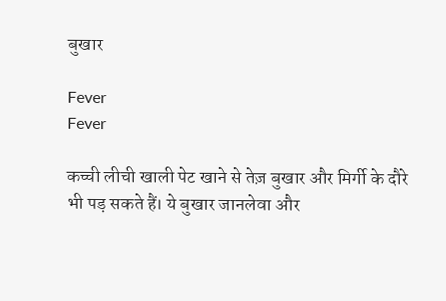बुखार

Fever
Fever

कच्ची लीची खाली पेट खाने से तेज़ बुखार और मिर्गी के दौरे भी पड़ सकते हैं। ये बुखार जानलेवा और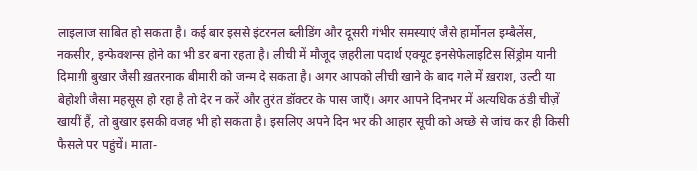लाइलाज साबित हो सकता है। कई बार इससे इंटरनल ब्लीडिंग और दूसरी गंभीर समस्याएं जैसे हार्मोनल इम्बैलेंस, नकसीर, इन्फेक्शन्स होने का भी डर बना रहता है। लीची में मौजूद ज़हरीला पदार्थ एक्यूट इनसेफेलाइटिस सिंड्रोम यानी दिमाग़ी बुखार जैसी ख़तरनाक बीमारी को जन्म दे सकता है। अगर आपको लीची खाने के बाद गले में ख़राश, उल्टी या बेहोशी जैसा महसूस हो रहा है तो देर न करें और तुरंत डॉक्टर के पास जाएँ। अगर आपने दिनभर में अत्यधिक ठंडी चीज़ें खायीं हैं, तो बुखार इसकी वजह भी हो सकता है। इसलिए अपने दिन भर की आहार सूची को अच्छे से जांच कर ही किसी फैसले पर पहुंचें। माता-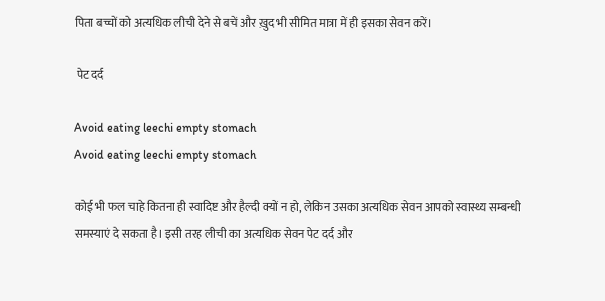पिता बच्चों को अत्यधिक लीची देने से बचें और ख़ुद भी सीमित मात्रा में ही इसका सेवन करें।

 पेट दर्द

Avoid eating leechi empty stomach
Avoid eating leechi empty stomach

कोई भी फल चाहे कितना ही स्वादिष्ट और हैल्दी क्यों न हो, लेकिन उसका अत्यधिक सेवन आपको स्वास्थ्य सम्बन्धी समस्याएं दे सकता है। इसी तरह लीची का अत्यधिक सेवन पेट दर्द और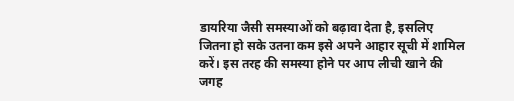डायरिया जैसी समस्याओं को बढ़ावा देता है, इसलिए जितना हो सके उतना कम इसे अपने आहार सूची में शामिल करें। इस तरह की समस्या होने पर आप लीची खाने की जगह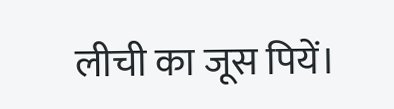लीची का जूस पियें।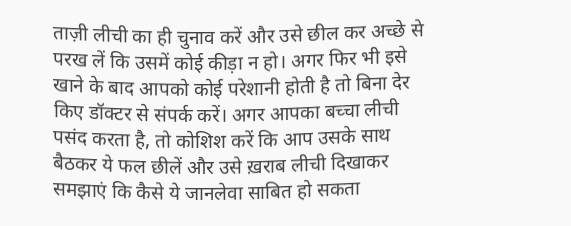ताज़ी लीची का ही चुनाव करें और उसे छील कर अच्छे से परख लें कि उसमें कोई कीड़ा न हो। अगर फिर भी इसे खाने के बाद आपको कोई परेशानी होती है तो बिना देर किए डॉक्टर से संपर्क करें। अगर आपका बच्चा लीची पसंद करता है, तो कोशिश करें कि आप उसके साथ बैठकर ये फल छीलें और उसे ख़राब लीची दिखाकर समझाएं कि कैसे ये जानलेवा साबित हो सकता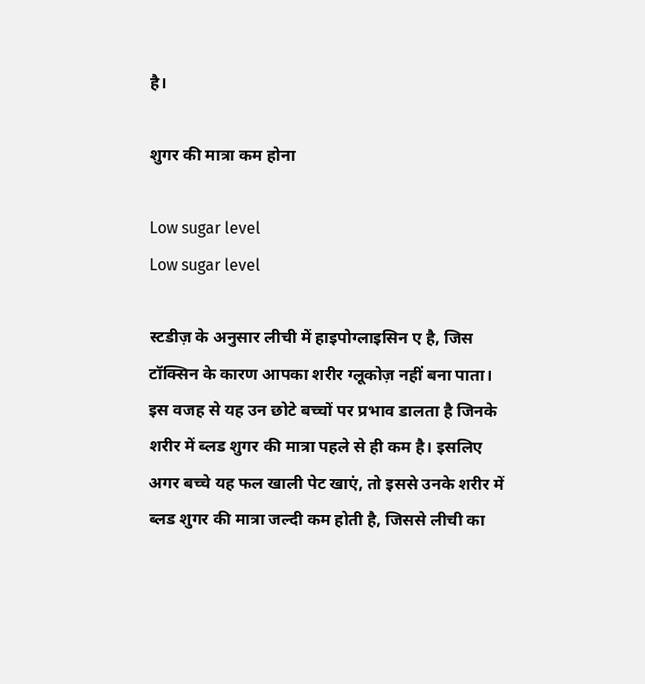है।

शुगर की मात्रा कम होना

Low sugar level
Low sugar level

स्टडीज़ के अनुसार लीची में हाइपोग्लाइसिन ए है, जिस टॉक्सिन के कारण आपका शरीर ग्लूकोज़ नहीं बना पाता। इस वजह से यह उन छोटे बच्चों पर प्रभाव डालता है जिनके शरीर में ब्लड शुगर की मात्रा पहले से ही कम है। इसलिए अगर बच्चे यह फल खाली पेट खाएं, तो इससे उनके शरीर में ब्लड शुगर की मात्रा जल्दी कम होती है, जिससे लीची का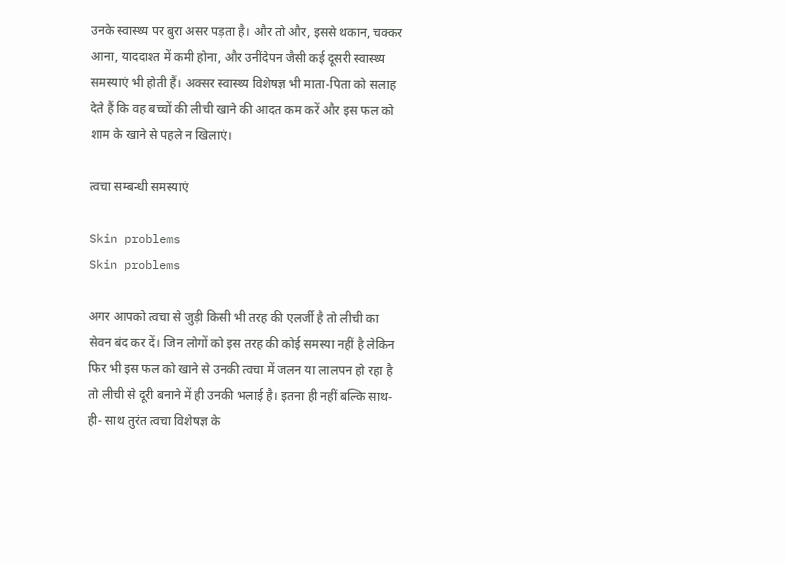उनके स्वास्थ्य पर बुरा असर पड़ता है। और तो और, इससे थकान, चक्कर आना, याददाश्त में कमी होना, और उनींदेपन जैसी कई दूसरी स्वास्थ्य समस्याएं भी होती हैं। अक्सर स्वास्थ्य विशेषज्ञ भी माता-पिता को सलाह देते हैं कि वह बच्चों की लीची खाने की आदत कम करें और इस फल को शाम के खाने से पहले न खिलाएं।

त्वचा सम्बन्धी समस्याएं

Skin problems
Skin problems

अगर आपको त्वचा से जुड़ी किसी भी तरह की एलर्जी है तो लीची का सेवन बंद कर दें। जिन लोगों को इस तरह की कोई समस्या नहीं है लेकिन फिर भी इस फल को खाने से उनकी त्वचा में जलन या लालपन हो रहा है तो लीची से दूरी बनाने में ही उनकी भलाई है। इतना ही नहीं बल्कि साथ-ही- साथ तुरंत त्वचा विशेषज्ञ के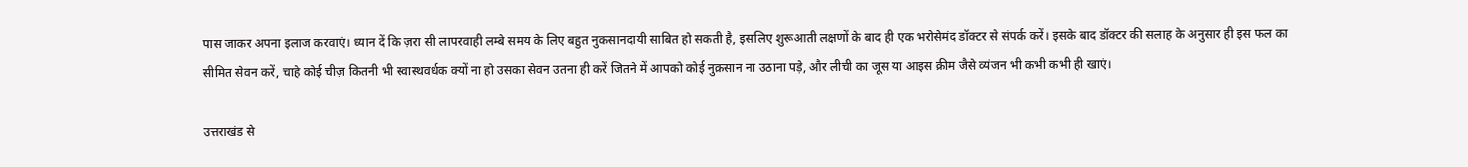पास जाकर अपना इलाज करवाएं। ध्यान दें कि ज़रा सी लापरवाही लम्बे समय के लिए बहुत नुकसानदायी साबित हो सकती है, इसलिए शुरूआती लक्षणों के बाद ही एक भरोसेमंद डॉक्टर से संपर्क करें। इसके बाद डॉक्टर की सलाह के अनुसार ही इस फल का सीमित सेवन करें, चाहे कोई चीज़ कितनी भी स्वास्थवर्धक क्यों ना हो उसका सेवन उतना ही करें जितने में आपको कोई नुक़सान ना उठाना पड़े, और लीची का जूस या आइस क्रीम जैसे व्यंजन भी कभी कभी ही खाएं।

उत्तराखंड से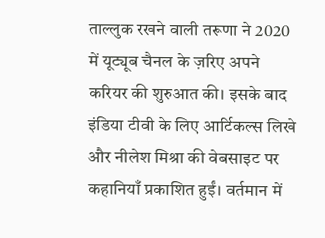ताल्लुक रखने वाली तरूणा ने 2020 में यूट्यूब चैनल के ज़रिए अपने करियर की शुरुआत की। इसके बाद इंडिया टीवी के लिए आर्टिकल्स लिखे और नीलेश मिश्रा की वेबसाइट पर कहानियाँ प्रकाशित हुईं। वर्तमान में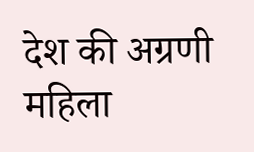देश की अग्रणी महिला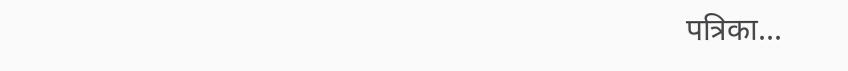पत्रिका...